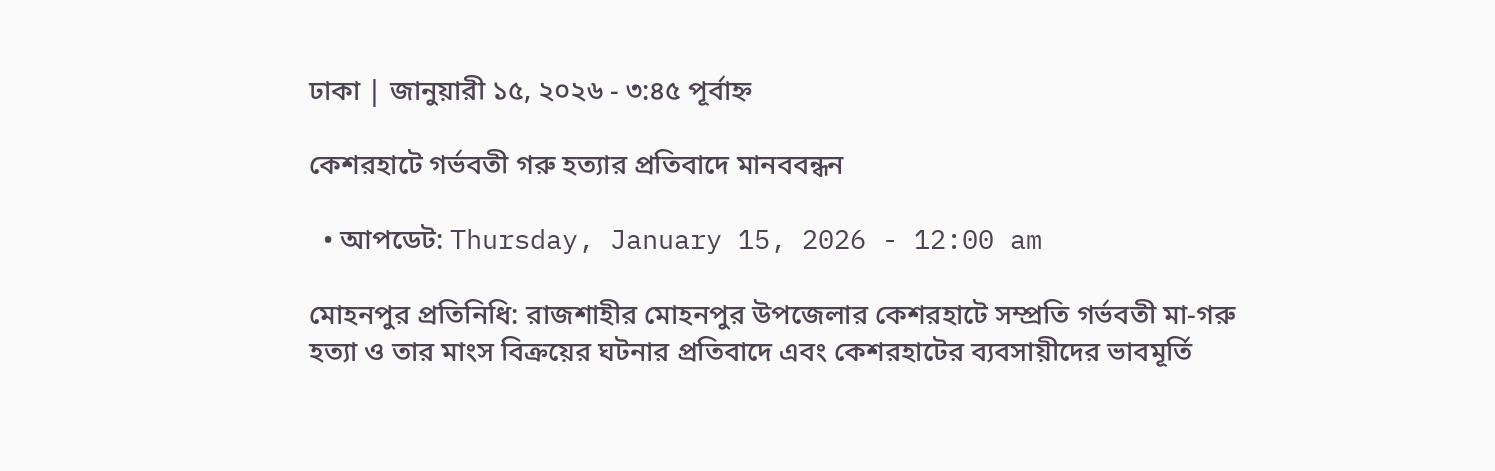ঢাকা | জানুয়ারী ১৫, ২০২৬ - ৩:৪৫ পূর্বাহ্ন

কেশরহাটে গর্ভবতী গরু হত্যার প্রতিবাদে মানববন্ধন

  • আপডেট: Thursday, January 15, 2026 - 12:00 am

মোহনপুর প্রতিনিধি: রাজশাহীর মোহনপুর উপজেলার কেশরহাটে সম্প্রতি গর্ভবতী মা-গরু হত্যা ও তার মাংস বিক্রয়ের ঘটনার প্রতিবাদে এবং কেশরহাটের ব্যবসায়ীদের ভাবমূর্তি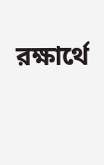রক্ষার্থে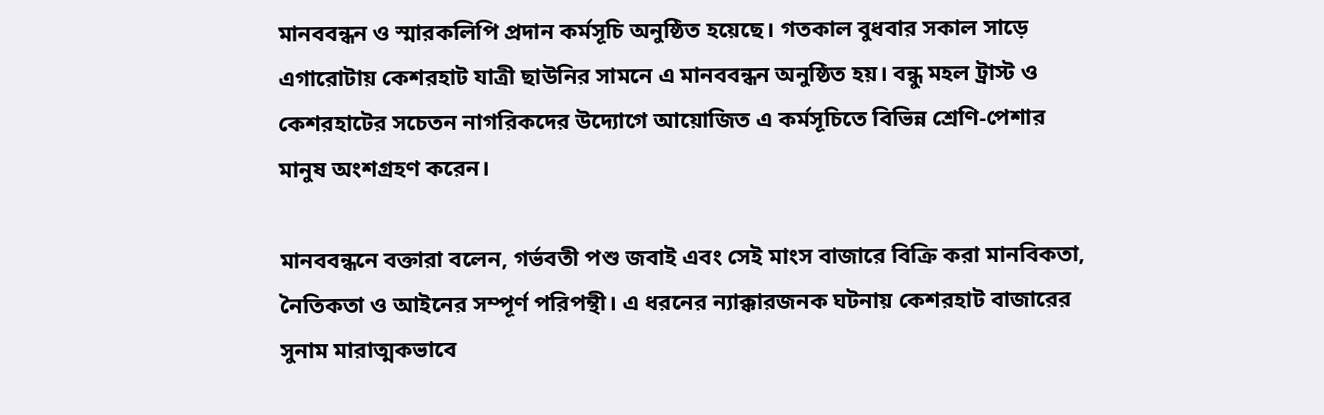মানববন্ধন ও স্মারকলিপি প্রদান কর্মসূচি অনুষ্ঠিত হয়েছে। গতকাল বুধবার সকাল সাড়ে এগারোটায় কেশরহাট যাত্রী ছাউনির সামনে এ মানববন্ধন অনুষ্ঠিত হয়। বন্ধু মহল ট্রাস্ট ও কেশরহাটের সচেতন নাগরিকদের উদ্যোগে আয়োজিত এ কর্মসূচিতে বিভিন্ন শ্রেণি-পেশার মানুষ অংশগ্রহণ করেন।

মানববন্ধনে বক্তারা বলেন, গর্ভবতী পশু জবাই এবং সেই মাংস বাজারে বিক্রি করা মানবিকতা, নৈতিকতা ও আইনের সম্পূর্ণ পরিপন্থী। এ ধরনের ন্যাক্কারজনক ঘটনায় কেশরহাট বাজারের সুনাম মারাত্মকভাবে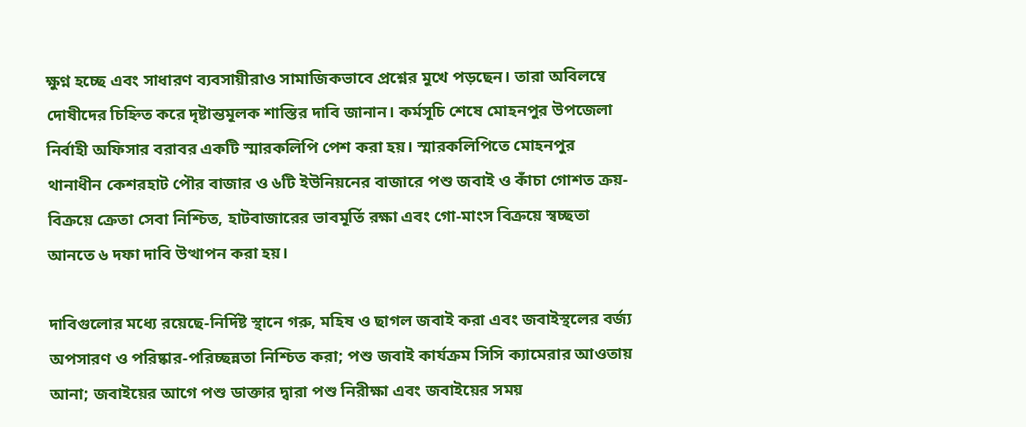ক্ষুণ্ন হচ্ছে এবং সাধারণ ব্যবসায়ীরাও সামাজিকভাবে প্রশ্নের মুখে পড়ছেন। তারা অবিলম্বে দোষীদের চিহ্নিত করে দৃষ্টান্তমূলক শাস্তির দাবি জানান। কর্মসূচি শেষে মোহনপুর উপজেলা নির্বাহী অফিসার বরাবর একটি স্মারকলিপি পেশ করা হয়। স্মারকলিপিতে মোহনপুর থানাধীন কেশরহাট পৌর বাজার ও ৬টি ইউনিয়নের বাজারে পশু জবাই ও কাঁচা গোশত ক্রয়-বিক্রয়ে ক্রেতা সেবা নিশ্চিত, হাটবাজারের ভাবমূর্তি রক্ষা এবং গো-মাংস বিক্রয়ে স্বচ্ছতা আনতে ৬ দফা দাবি উত্থাপন করা হয়।

দাবিগুলোর মধ্যে রয়েছে-নির্দিষ্ট স্থানে গরু, মহিষ ও ছাগল জবাই করা এবং জবাইস্থলের বর্জ্য অপসারণ ও পরিষ্কার-পরিচ্ছন্নতা নিশ্চিত করা; পশু জবাই কার্যক্রম সিসি ক্যামেরার আওতায় আনা; জবাইয়ের আগে পশু ডাক্তার দ্বারা পশু নিরীক্ষা এবং জবাইয়ের সময়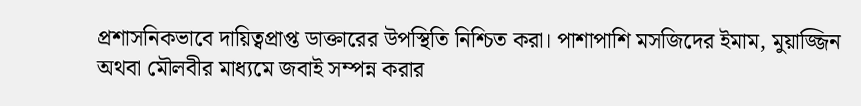প্রশাসনিকভাবে দায়িত্বপ্রাপ্ত ডাক্তারের উপস্থিতি নিশ্চিত করা। পাশাপাশি মসজিদের ইমাম, মুয়াজ্জিন অথবা মৌলবীর মাধ্যমে জবাই সম্পন্ন করার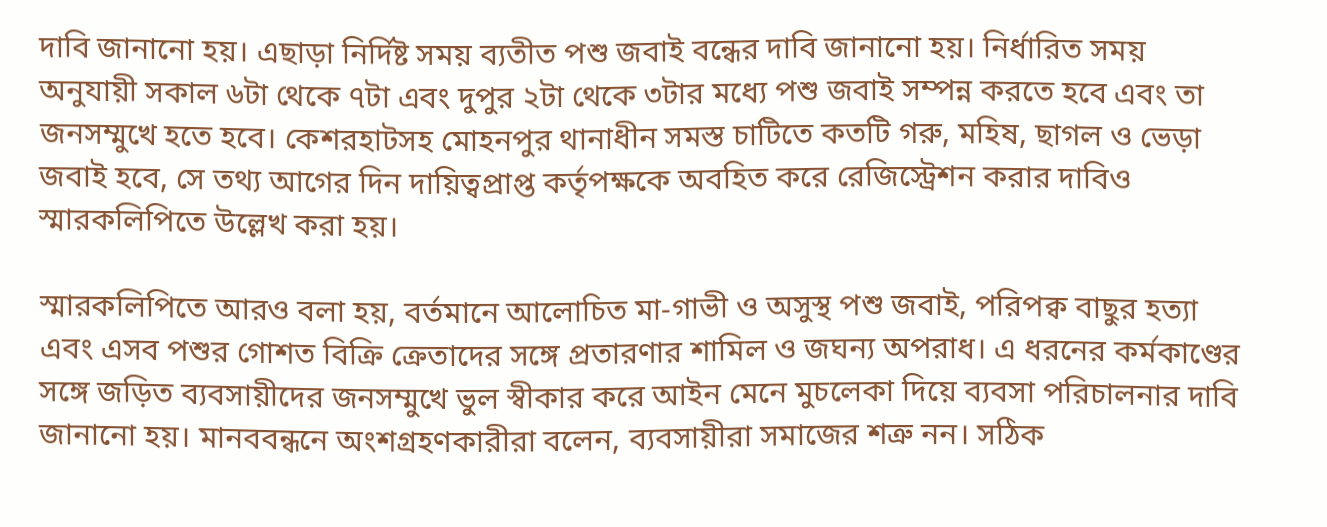দাবি জানানো হয়। এছাড়া নির্দিষ্ট সময় ব্যতীত পশু জবাই বন্ধের দাবি জানানো হয়। নির্ধারিত সময় অনুযায়ী সকাল ৬টা থেকে ৭টা এবং দুপুর ২টা থেকে ৩টার মধ্যে পশু জবাই সম্পন্ন করতে হবে এবং তা জনসম্মুখে হতে হবে। কেশরহাটসহ মোহনপুর থানাধীন সমস্ত চাটিতে কতটি গরু, মহিষ, ছাগল ও ভেড়া জবাই হবে, সে তথ্য আগের দিন দায়িত্বপ্রাপ্ত কর্তৃপক্ষকে অবহিত করে রেজিস্ট্রেশন করার দাবিও স্মারকলিপিতে উল্লেখ করা হয়।

স্মারকলিপিতে আরও বলা হয়, বর্তমানে আলোচিত মা-গাভী ও অসুস্থ পশু জবাই, পরিপক্ব বাছুর হত্যা এবং এসব পশুর গোশত বিক্রি ক্রেতাদের সঙ্গে প্রতারণার শামিল ও জঘন্য অপরাধ। এ ধরনের কর্মকাণ্ডের সঙ্গে জড়িত ব্যবসায়ীদের জনসম্মুখে ভুল স্বীকার করে আইন মেনে মুচলেকা দিয়ে ব্যবসা পরিচালনার দাবি জানানো হয়। মানববন্ধনে অংশগ্রহণকারীরা বলেন, ব্যবসায়ীরা সমাজের শত্রু নন। সঠিক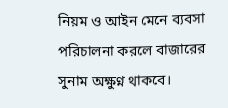নিয়ম ও আইন মেনে ব্যবসা পরিচালনা করলে বাজারের সুনাম অক্ষুণ্ন থাকবে।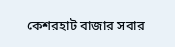কেশরহাট বাজার সবার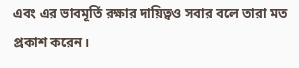এবং এর ভাবমূর্তি রক্ষার দায়িত্বও সবার বলে তারা মত প্রকাশ করেন।